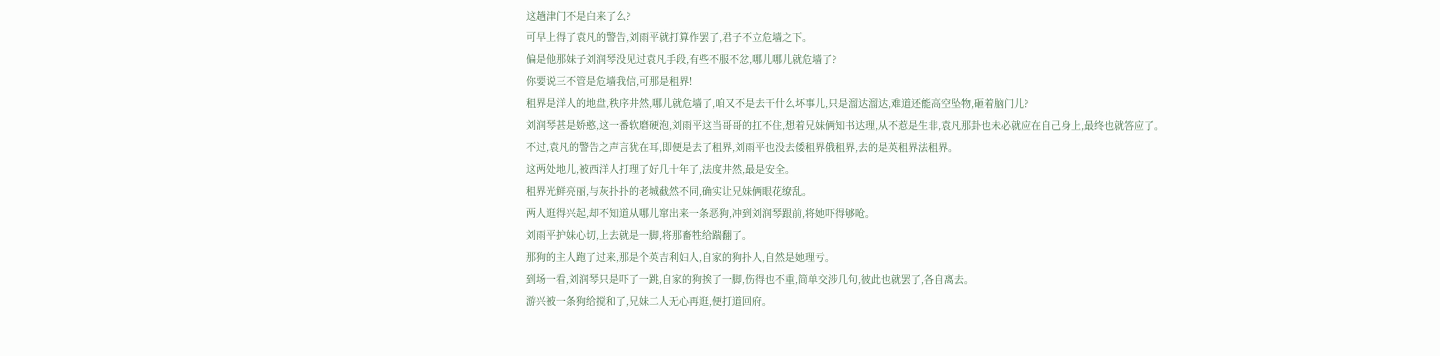这趟津门不是白来了么?
可早上得了袁凡的警告,刘雨平就打算作罢了,君子不立危墙之下。
偏是他那妹子刘润琴没见过袁凡手段,有些不服不忿,哪儿哪儿就危墙了?
你要说三不管是危墙我信,可那是租界!
租界是洋人的地盘,秩序井然,哪儿就危墙了,咱又不是去干什么坏事儿,只是溜达溜达,难道还能高空坠物,砸着脑门儿?
刘润琴甚是娇憨,这一番软磨硬泡,刘雨平这当哥哥的扛不住,想着兄妹俩知书达理,从不惹是生非,袁凡那卦也未必就应在自己身上,最终也就答应了。
不过,袁凡的警告之声言犹在耳,即便是去了租界,刘雨平也没去倭租界俄租界,去的是英租界法租界。
这两处地儿,被西洋人打理了好几十年了,法度井然,最是安全。
租界光鲜亮丽,与灰扑扑的老城截然不同,确实让兄妹俩眼花缭乱。
两人逛得兴起,却不知道从哪儿窜出来一条恶狗,冲到刘润琴跟前,将她吓得够呛。
刘雨平护妹心切,上去就是一脚,将那畜牲给踹翻了。
那狗的主人跑了过来,那是个英吉利妇人,自家的狗扑人,自然是她理亏。
到场一看,刘润琴只是吓了一跳,自家的狗挨了一脚,伤得也不重,简单交涉几句,彼此也就罢了,各自离去。
游兴被一条狗给搅和了,兄妹二人无心再逛,便打道回府。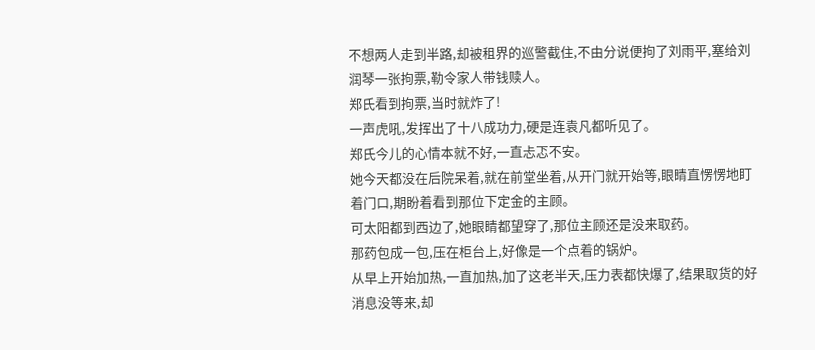不想两人走到半路,却被租界的巡警截住,不由分说便拘了刘雨平,塞给刘润琴一张拘票,勒令家人带钱赎人。
郑氏看到拘票,当时就炸了!
一声虎吼,发挥出了十八成功力,硬是连袁凡都听见了。
郑氏今儿的心情本就不好,一直忐忑不安。
她今天都没在后院呆着,就在前堂坐着,从开门就开始等,眼睛直愣愣地盯着门口,期盼着看到那位下定金的主顾。
可太阳都到西边了,她眼睛都望穿了,那位主顾还是没来取药。
那药包成一包,压在柜台上,好像是一个点着的锅炉。
从早上开始加热,一直加热,加了这老半天,压力表都快爆了,结果取货的好消息没等来,却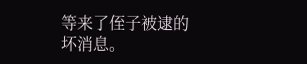等来了侄子被逮的坏消息。